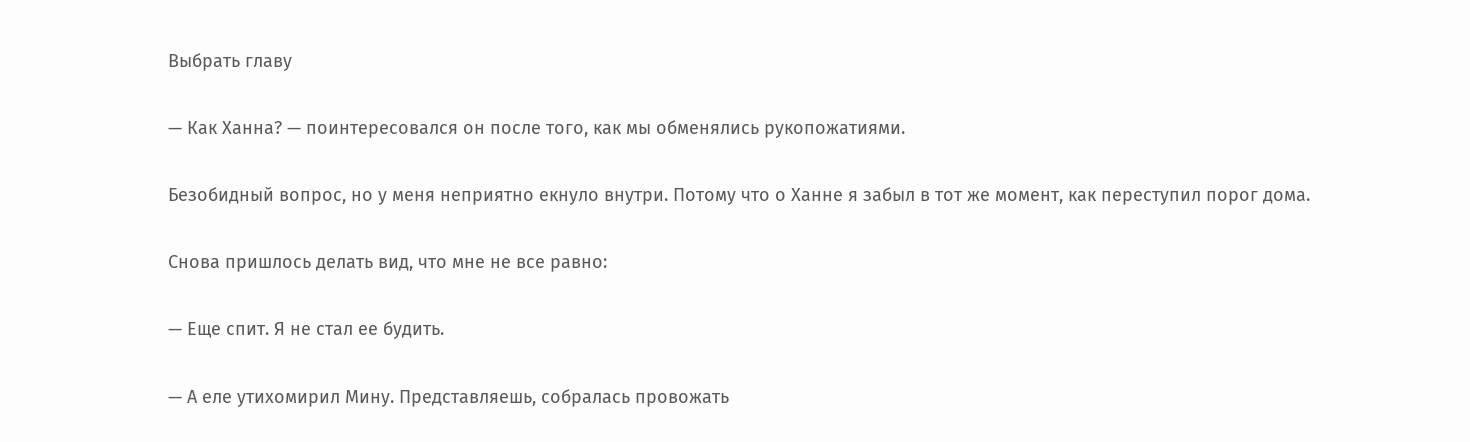Выбрать главу

— Как Ханна? — поинтересовался он после того, как мы обменялись рукопожатиями.

Безобидный вопрос, но у меня неприятно екнуло внутри. Потому что о Ханне я забыл в тот же момент, как переступил порог дома.

Снова пришлось делать вид, что мне не все равно:

— Еще спит. Я не стал ее будить.

— А еле утихомирил Мину. Представляешь, собралась провожать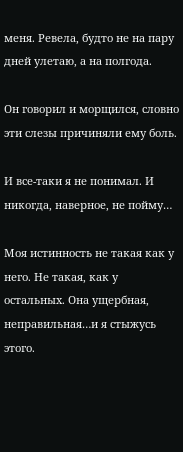меня. Ревела, будто не на пару дней улетаю, а на полгода.

Он говорил и морщился, словно эти слезы причиняли ему боль.

И все-таки я не понимал. И никогда, наверное, не пойму…

Моя истинность не такая как у него. Не такая, как у остальных. Она ущербная, неправильная…и я стыжусь этого.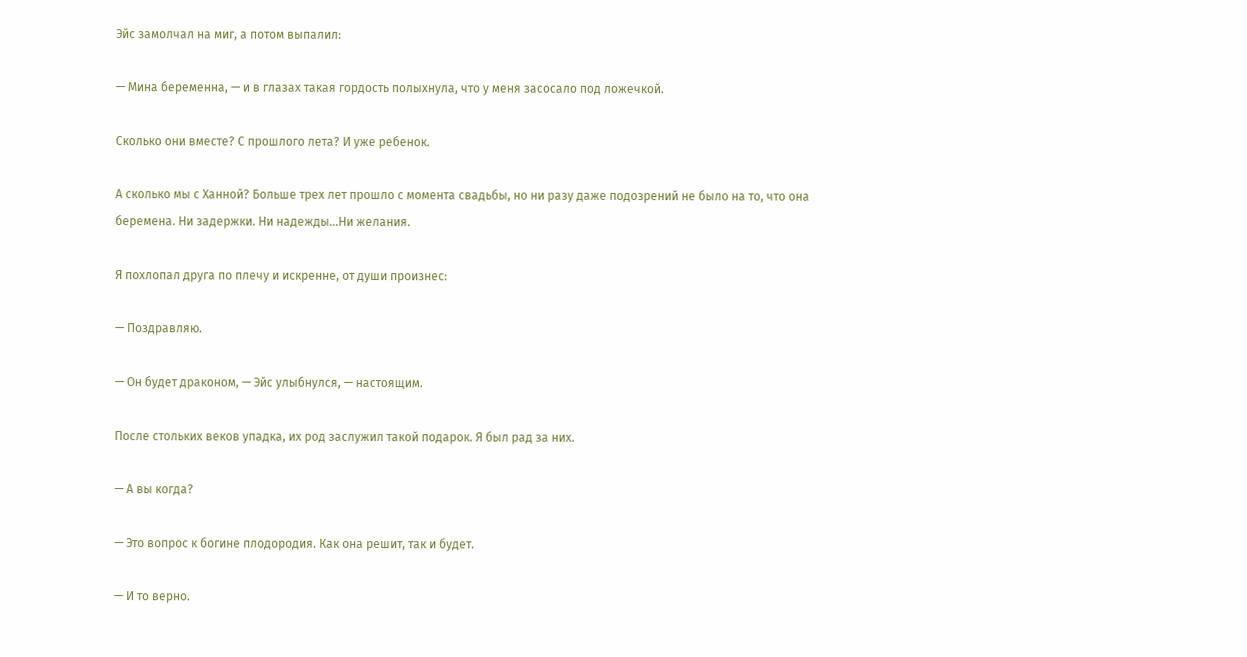Эйс замолчал на миг, а потом выпалил:

— Мина беременна, — и в глазах такая гордость полыхнула, что у меня засосало под ложечкой.

Сколько они вместе? С прошлого лета? И уже ребенок.

А сколько мы с Ханной? Больше трех лет прошло с момента свадьбы, но ни разу даже подозрений не было на то, что она беремена. Ни задержки. Ни надежды…Ни желания.

Я похлопал друга по плечу и искренне, от души произнес:

— Поздравляю.

— Он будет драконом, — Эйс улыбнулся, — настоящим.

После стольких веков упадка, их род заслужил такой подарок. Я был рад за них.

— А вы когда?

— Это вопрос к богине плодородия. Как она решит, так и будет.

— И то верно.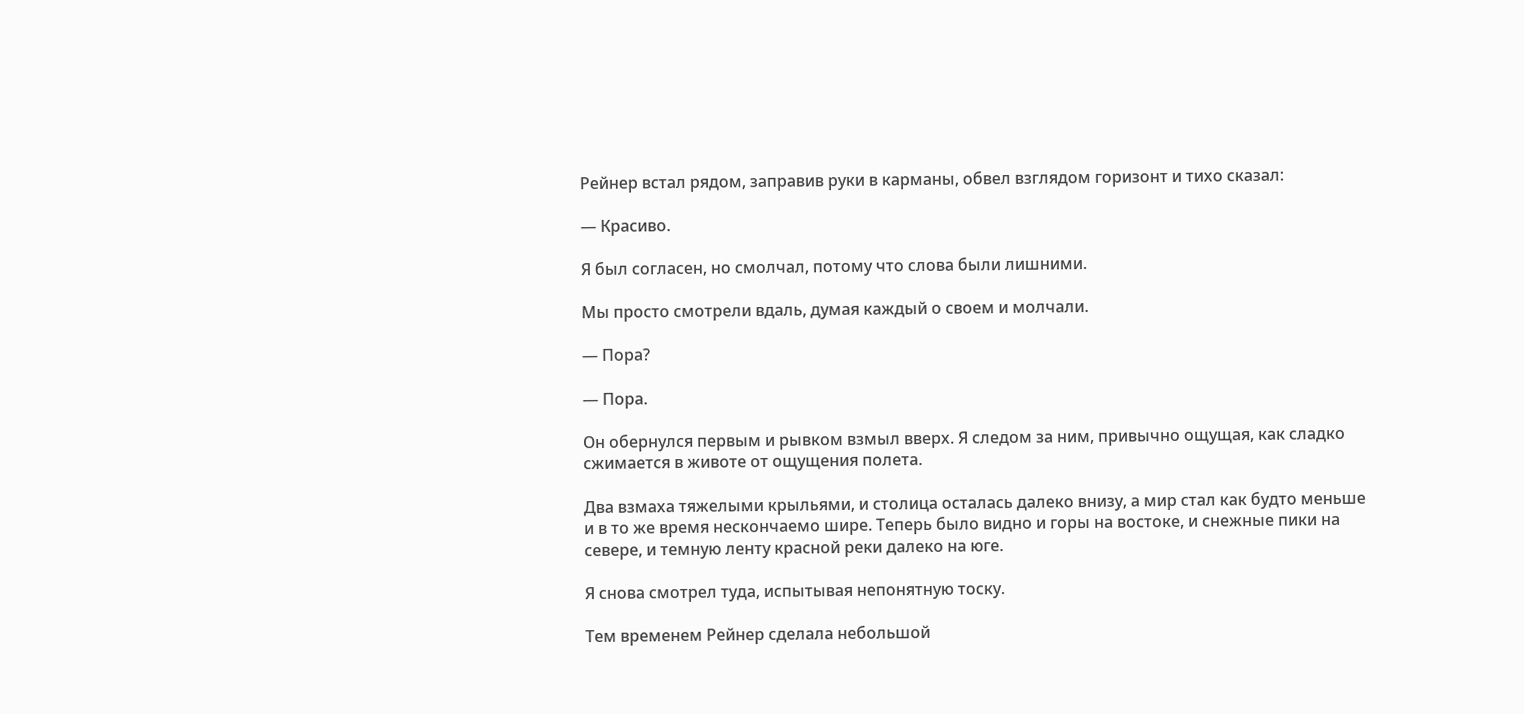Рейнер встал рядом, заправив руки в карманы, обвел взглядом горизонт и тихо сказал:

— Красиво.

Я был согласен, но смолчал, потому что слова были лишними.

Мы просто смотрели вдаль, думая каждый о своем и молчали.

— Пора?

— Пора.

Он обернулся первым и рывком взмыл вверх. Я следом за ним, привычно ощущая, как сладко сжимается в животе от ощущения полета.

Два взмаха тяжелыми крыльями, и столица осталась далеко внизу, а мир стал как будто меньше и в то же время нескончаемо шире. Теперь было видно и горы на востоке, и снежные пики на севере, и темную ленту красной реки далеко на юге.

Я снова смотрел туда, испытывая непонятную тоску.

Тем временем Рейнер сделала небольшой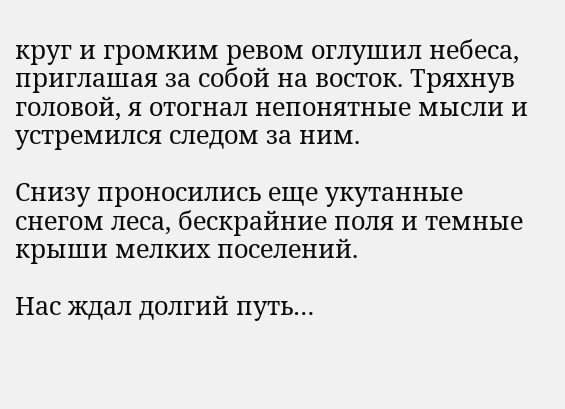круг и громким ревом оглушил небеса, приглашая за собой на восток. Тряхнув головой, я отогнал непонятные мысли и устремился следом за ним.

Снизу проносились еще укутанные снегом леса, бескрайние поля и темные крыши мелких поселений.

Нас ждал долгий путь…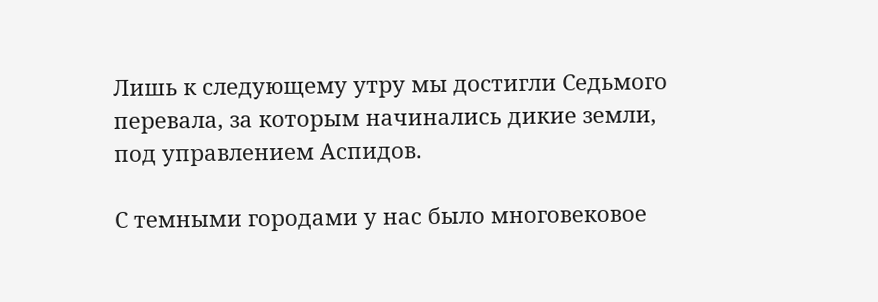Лишь к следующему утру мы достигли Седьмого перевала, за которым начинались дикие земли, под управлением Аспидов.

С темными городами у нас было многовековое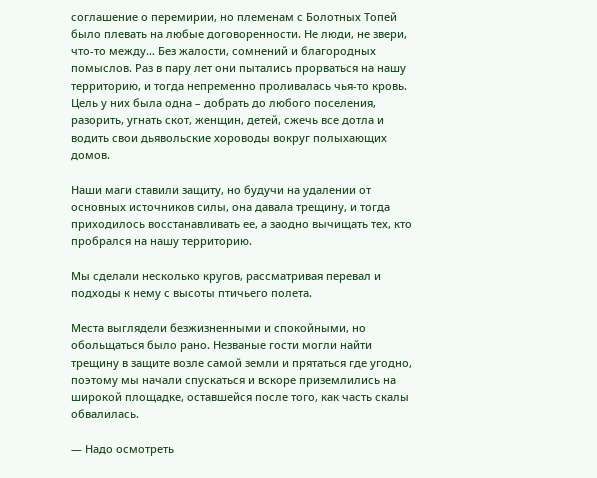соглашение о перемирии, но племенам с Болотных Топей было плевать на любые договоренности. Не люди, не звери, что-то между… Без жалости, сомнений и благородных помыслов. Раз в пару лет они пытались прорваться на нашу территорию, и тогда непременно проливалась чья-то кровь. Цель у них была одна – добрать до любого поселения, разорить, угнать скот, женщин, детей, сжечь все дотла и водить свои дьявольские хороводы вокруг полыхающих домов.

Наши маги ставили защиту, но будучи на удалении от основных источников силы, она давала трещину, и тогда приходилось восстанавливать ее, а заодно вычищать тех, кто пробрался на нашу территорию.

Мы сделали несколько кругов, рассматривая перевал и подходы к нему с высоты птичьего полета.

Места выглядели безжизненными и спокойными, но обольщаться было рано. Незваные гости могли найти трещину в защите возле самой земли и прятаться где угодно, поэтому мы начали спускаться и вскоре приземлились на широкой площадке, оставшейся после того, как часть скалы обвалилась.

— Надо осмотреть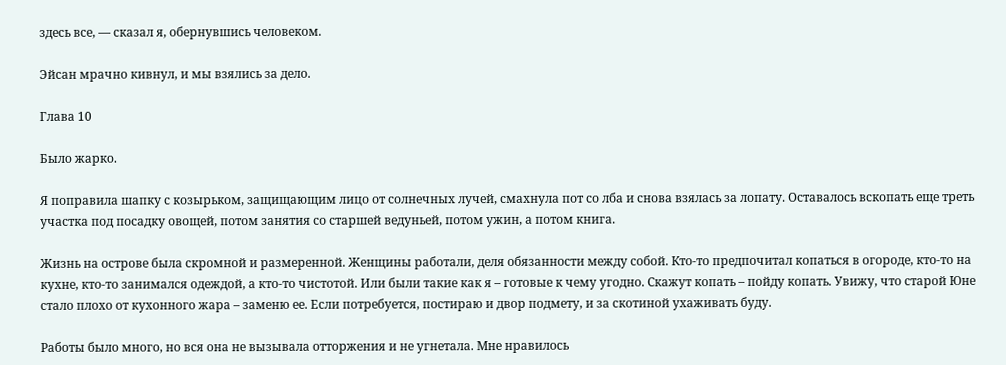здесь все, — сказал я, обернувшись человеком.

Эйсан мрачно кивнул, и мы взялись за дело.

Глава 10

Было жарко.

Я поправила шапку с козырьком, защищающим лицо от солнечных лучей, смахнула пот со лба и снова взялась за лопату. Оставалось вскопать еще треть участка под посадку овощей, потом занятия со старшей ведуньей, потом ужин, а потом книга.

Жизнь на острове была скромной и размеренной. Женщины работали, деля обязанности между собой. Кто-то предпочитал копаться в огороде, кто-то на кухне, кто-то занимался одеждой, а кто-то чистотой. Или были такие как я – готовые к чему угодно. Скажут копать – пойду копать. Увижу, что старой Юне стало плохо от кухонного жара – заменю ее. Если потребуется, постираю и двор подмету, и за скотиной ухаживать буду.

Работы было много, но вся она не вызывала отторжения и не угнетала. Мне нравилось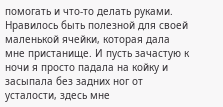помогать и что-то делать руками. Нравилось быть полезной для своей маленькой ячейки, которая дала мне пристанище. И пусть зачастую к ночи я просто падала на койку и засыпала без задних ног от усталости, здесь мне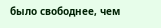было свободнее, чем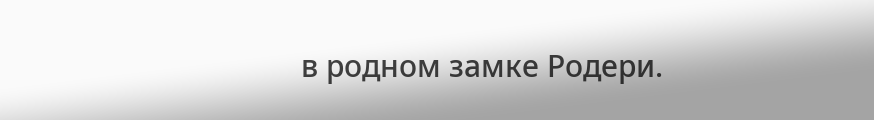в родном замке Родери.